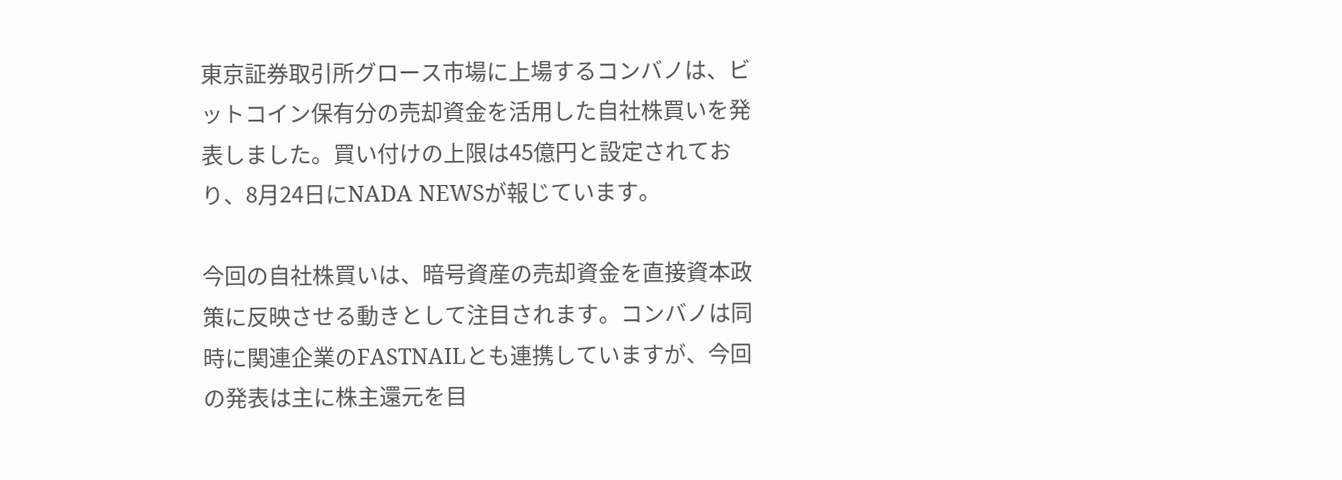東京証券取引所グロース市場に上場するコンバノは、ビットコイン保有分の売却資金を活用した自社株買いを発表しました。買い付けの上限は45億円と設定されており、8月24日にNADA NEWSが報じています。

今回の自社株買いは、暗号資産の売却資金を直接資本政策に反映させる動きとして注目されます。コンバノは同時に関連企業のFASTNAILとも連携していますが、今回の発表は主に株主還元を目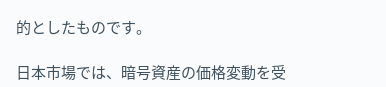的としたものです。

日本市場では、暗号資産の価格変動を受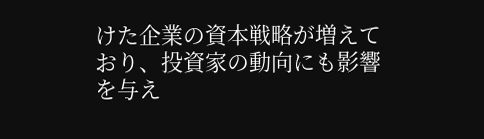けた企業の資本戦略が増えており、投資家の動向にも影響を与え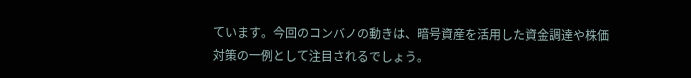ています。今回のコンバノの動きは、暗号資産を活用した資金調達や株価対策の一例として注目されるでしょう。